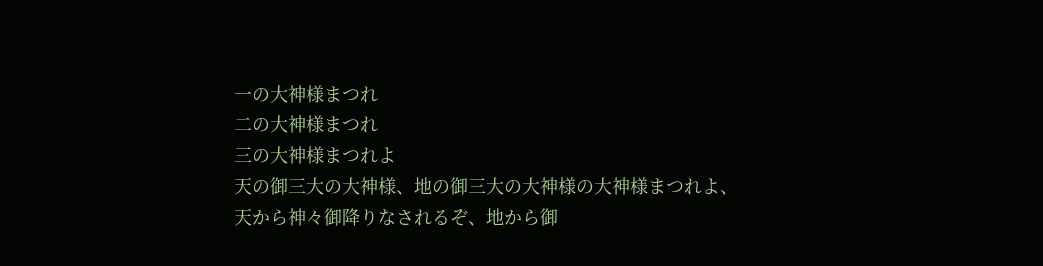一の大神様まつれ
二の大神様まつれ
三の大神様まつれよ
天の御三大の大神様、地の御三大の大神様の大神様まつれよ、天から神々御降りなされるぞ、地から御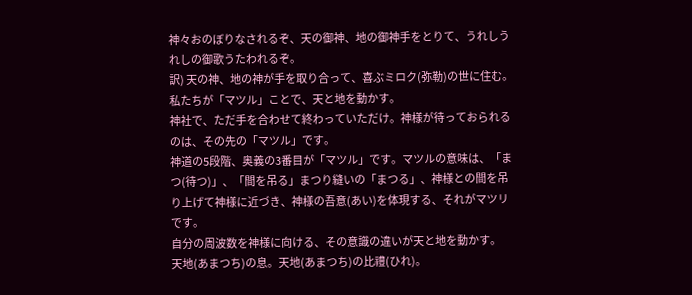神々おのぼりなされるぞ、天の御神、地の御神手をとりて、うれしうれしの御歌うたわれるぞ。
訳) 天の神、地の神が手を取り合って、喜ぶミロク(弥勒)の世に住む。私たちが「マツル」ことで、天と地を動かす。
神社で、ただ手を合わせて終わっていただけ。神様が待っておられるのは、その先の「マツル」です。
神道の5段階、奥義の3番目が「マツル」です。マツルの意味は、「まつ(待つ)」、「間を吊る」まつり縫いの「まつる」、神様との間を吊り上げて神様に近づき、神様の吾意(あい)を体現する、それがマツリです。
自分の周波数を神様に向ける、その意識の違いが天と地を動かす。
天地(あまつち)の息。天地(あまつち)の比禮(ひれ)。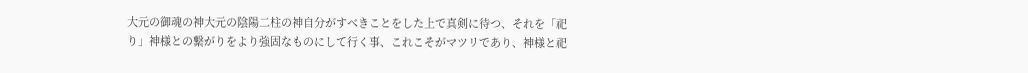大元の御魂の神大元の陰陽二柱の神自分がすべきことをした上で真剣に待つ、それを「祀り」神様との繋がりをより強固なものにして行く事、これこそがマツリであり、神様と祀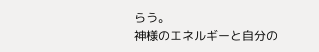らう。
神様のエネルギーと自分の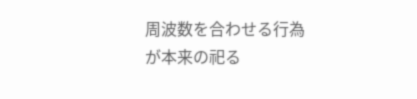周波数を合わせる行為が本来の祀る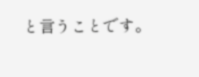と言うことです。